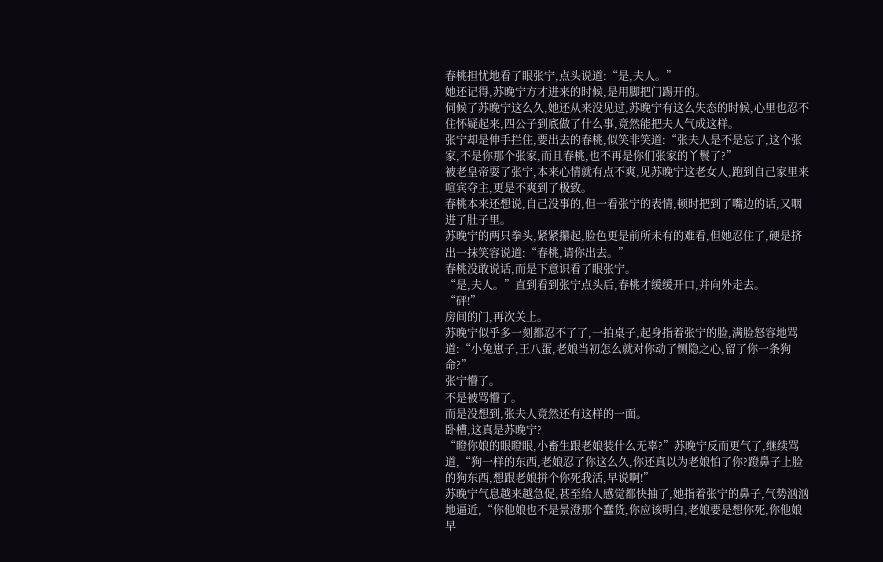春桃担忧地看了眼张宁,点头说道:“是,夫人。”
她还记得,苏晚宁方才进来的时候,是用脚把门踢开的。
伺候了苏晚宁这么久,她还从来没见过,苏晚宁有这么失态的时候,心里也忍不住怀疑起来,四公子到底做了什么事,竟然能把夫人气成这样。
张宁却是伸手拦住,要出去的春桃,似笑非笑道:“张夫人是不是忘了,这个张家,不是你那个张家,而且春桃,也不再是你们张家的丫鬟了?”
被老皇帝耍了张宁,本来心情就有点不爽,见苏晚宁这老女人,跑到自己家里来喧宾夺主,更是不爽到了极致。
春桃本来还想说,自己没事的,但一看张宁的表情,顿时把到了嘴边的话,又咽进了肚子里。
苏晚宁的两只拳头,紧紧攥起,脸色更是前所未有的难看,但她忍住了,硬是挤出一抹笑容说道:“春桃,请你出去。”
春桃没敢说话,而是下意识看了眼张宁。
“是,夫人。”直到看到张宁点头后,春桃才缓缓开口,并向外走去。
“砰!”
房间的门,再次关上。
苏晚宁似乎多一刻都忍不了了,一拍桌子,起身指着张宁的脸,满脸怒容地骂道:“小兔崽子,王八蛋,老娘当初怎么就对你动了恻隐之心,留了你一条狗命?”
张宁懵了。
不是被骂懵了。
而是没想到,张夫人竟然还有这样的一面。
卧槽,这真是苏晚宁?
“瞪你娘的眼瞪眼,小畜生跟老娘装什么无辜?”苏晚宁反而更气了,继续骂道,“狗一样的东西,老娘忍了你这么久,你还真以为老娘怕了你?蹬鼻子上脸的狗东西,想跟老娘拼个你死我活,早说啊!”
苏晚宁气息越来越急促,甚至给人感觉都快抽了,她指着张宁的鼻子,气势汹汹地逼近,“你他娘也不是景澄那个蠢货,你应该明白,老娘要是想你死,你他娘早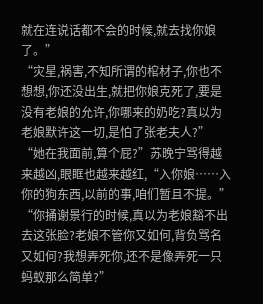就在连说话都不会的时候,就去找你娘了。”
“灾星,祸害,不知所谓的棺材子,你也不想想,你还没出生,就把你娘克死了,要是没有老娘的允许,你哪来的奶吃?真以为老娘默许这一切,是怕了张老夫人?”
“她在我面前,算个屁?”苏晚宁骂得越来越凶,眼眶也越来越红,“入你娘……入你的狗东西,以前的事,咱们暂且不提。”
“你捅谢景行的时候,真以为老娘豁不出去这张脸?老娘不管你又如何,背负骂名又如何?我想弄死你,还不是像弄死一只蚂蚁那么简单?”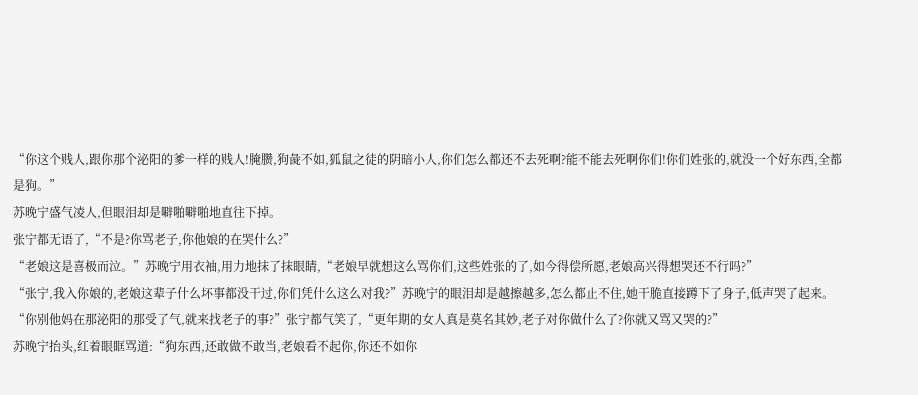“你这个贱人,跟你那个泌阳的爹一样的贱人!腌臜,狗彘不如,狐鼠之徒的阴暗小人,你们怎么都还不去死啊?能不能去死啊你们!你们姓张的,就没一个好东西,全都是狗。”
苏晚宁盛气凌人,但眼泪却是噼啪噼啪地直往下掉。
张宁都无语了,“不是?你骂老子,你他娘的在哭什么?”
“老娘这是喜极而泣。”苏晚宁用衣袖,用力地抹了抹眼睛,“老娘早就想这么骂你们,这些姓张的了,如今得偿所愿,老娘高兴得想哭还不行吗?”
“张宁,我入你娘的,老娘这辈子什么坏事都没干过,你们凭什么这么对我?”苏晚宁的眼泪却是越擦越多,怎么都止不住,她干脆直接蹲下了身子,低声哭了起来。
“你别他妈在那泌阳的那受了气,就来找老子的事?”张宁都气笑了,“更年期的女人真是莫名其妙,老子对你做什么了?你就又骂又哭的?”
苏晚宁抬头,红着眼眶骂道:“狗东西,还敢做不敢当,老娘看不起你,你还不如你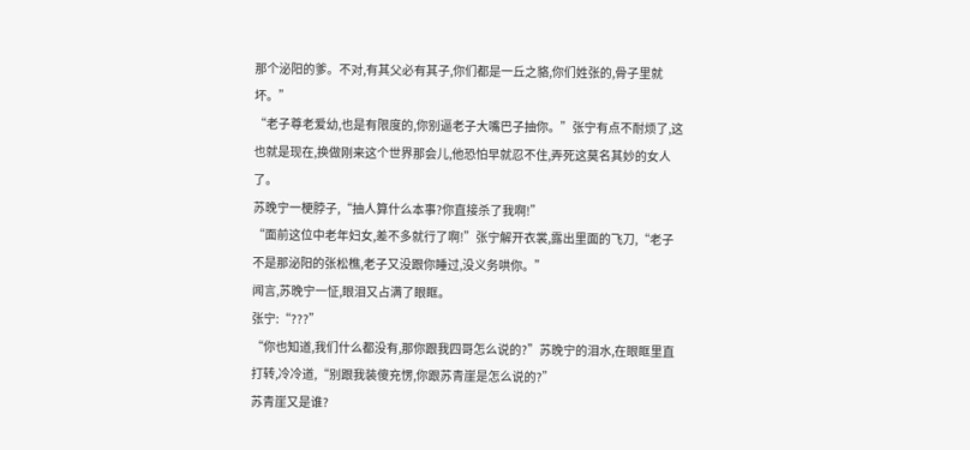那个泌阳的爹。不对,有其父必有其子,你们都是一丘之貉,你们姓张的,骨子里就坏。”
“老子尊老爱幼,也是有限度的,你别逼老子大嘴巴子抽你。”张宁有点不耐烦了,这也就是现在,换做刚来这个世界那会儿,他恐怕早就忍不住,弄死这莫名其妙的女人了。
苏晚宁一梗脖子,“抽人算什么本事?你直接杀了我啊!”
“面前这位中老年妇女,差不多就行了啊!”张宁解开衣裳,露出里面的飞刀,“老子不是那泌阳的张松樵,老子又没跟你睡过,没义务哄你。”
闻言,苏晚宁一怔,眼泪又占满了眼眶。
张宁:“???”
“你也知道,我们什么都没有,那你跟我四哥怎么说的?”苏晚宁的泪水,在眼眶里直打转,冷冷道,“别跟我装傻充愣,你跟苏青崖是怎么说的?”
苏青崖又是谁?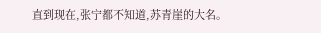直到现在,张宁都不知道,苏青崖的大名。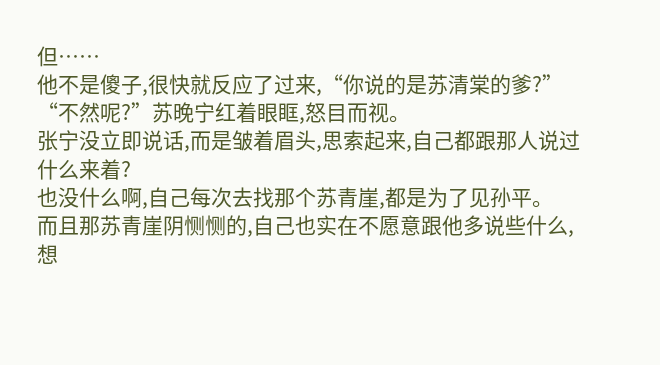但……
他不是傻子,很快就反应了过来,“你说的是苏清棠的爹?”
“不然呢?”苏晚宁红着眼眶,怒目而视。
张宁没立即说话,而是皱着眉头,思索起来,自己都跟那人说过什么来着?
也没什么啊,自己每次去找那个苏青崖,都是为了见孙平。
而且那苏青崖阴恻恻的,自己也实在不愿意跟他多说些什么,想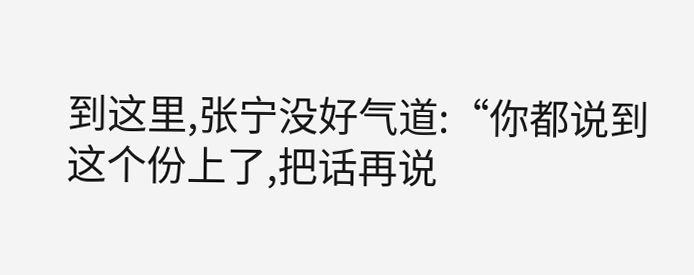到这里,张宁没好气道:“你都说到这个份上了,把话再说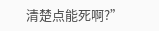清楚点能死啊?”